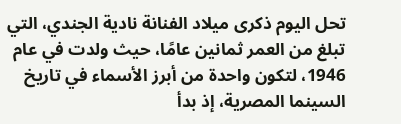تحل اليوم ذكرى ميلاد الفنانة نادية الجندي، التي تبلغ من العمر ثمانين عامًا، حيث ولدت في عام 1946، لتكون واحدة من أبرز الأسماء في تاريخ السينما المصرية، إذ بدأ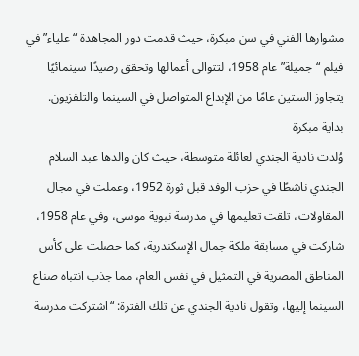مشوارها الفني في سن مبكرة، حيث قدمت دور المجاهدة “علياء” في فيلم “جميلة” عام 1958، لتتوالى أعمالها وتحقق رصيدًا سينمائيًا يتجاوز الستين عامًا من الإبداع المتواصل في السينما والتلفزيون.
بداية مبكرة
وُلدت نادية الجندي لعائلة متوسطة، حيث كان والدها عبد السلام الجندي ناشطًا في حزب الوفد قبل ثورة 1952، وعملت في مجال المقاولات، تلقت تعليمها في مدرسة نبوية موسى، وفي عام 1958، شاركت في مسابقة ملكة جمال الإسكندرية، كما حصلت على كأس المناطق المصرية في التمثيل في نفس العام، مما جذب انتباه صناع السينما إليها، وتقول نادية الجندي عن تلك الفترة: “اشتركت مدرسة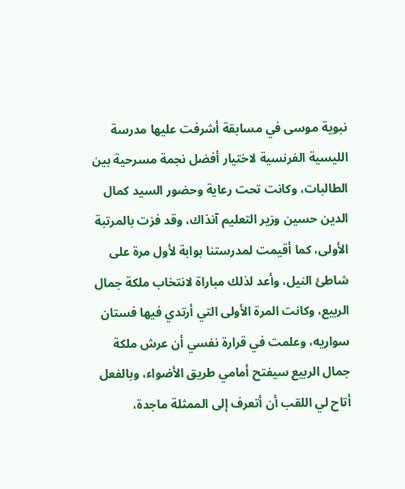نبوية موسى في مسابقة أشرفت عليها مدرسة الليسية الفرنسية لاختيار أفضل نجمة مسرحية بين الطالبات، وكانت تحت رعاية وحضور السيد كمال الدين حسين وزير التعليم آنذاك، وقد فزت بالمرتبة الأولى، كما أقيمت لمدرستنا بوابة لأول مرة على شاطئ النيل، وأعد لذلك مباراة لانتخاب ملكة جمال الربيع، وكانت المرة الأولى التي أرتدي فيها فستان سواريه، وعلمت في قرارة نفسي أن عرش ملكة جمال الربيع سيفتح أمامي طريق الأضواء، وبالفعل أتاح لي اللقب أن أتعرف إلى الممثلة ماجدة،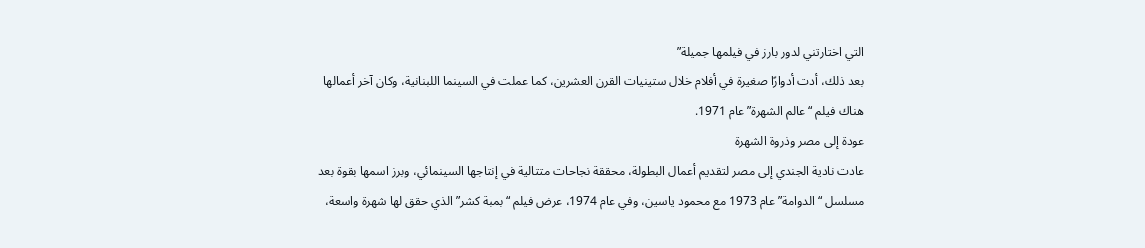التي اختارتني لدور بارز في فيلمها جميلة”
بعد ذلك، أدت أدوارًا صغيرة في أفلام خلال ستينيات القرن العشرين، كما عملت في السينما اللبنانية، وكان آخر أعمالها هناك فيلم “عالم الشهرة” عام 1971.
عودة إلى مصر وذروة الشهرة
عادت نادية الجندي إلى مصر لتقديم أعمال البطولة، محققة نجاحات متتالية في إنتاجها السينمائي، وبرز اسمها بقوة بعد مسلسل “الدوامة” عام 1973 مع محمود ياسين، وفي عام 1974، عرض فيلم “بمبة كشر” الذي حقق لها شهرة واسعة،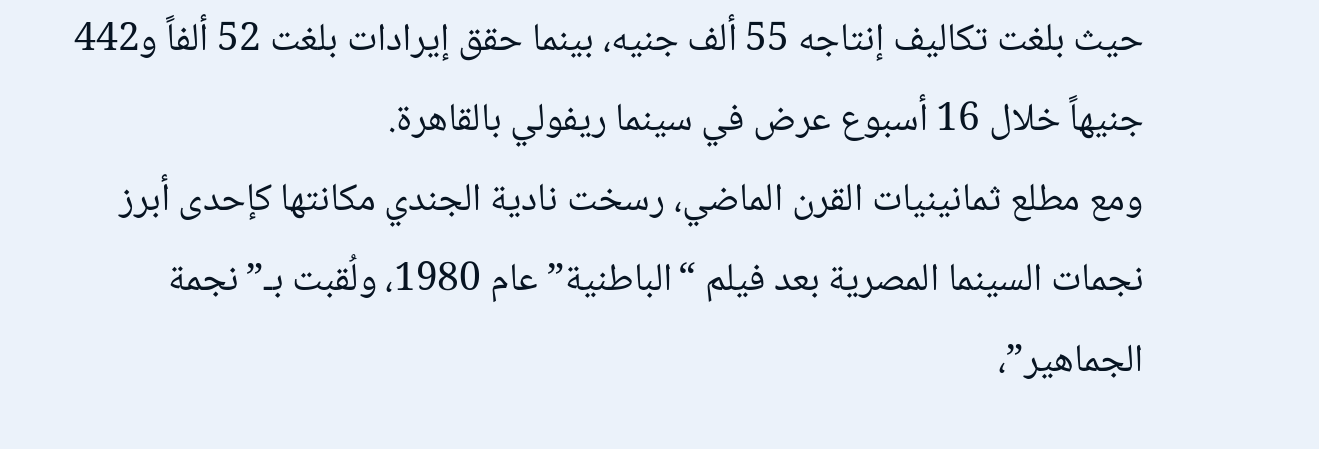حيث بلغت تكاليف إنتاجه 55 ألف جنيه، بينما حقق إيرادات بلغت 52 ألفاً و442 جنيهاً خلال 16 أسبوع عرض في سينما ريفولي بالقاهرة.
ومع مطلع ثمانينيات القرن الماضي، رسخت نادية الجندي مكانتها كإحدى أبرز نجمات السينما المصرية بعد فيلم “الباطنية” عام 1980، ولُقبت بـ”نجمة الجماهير”،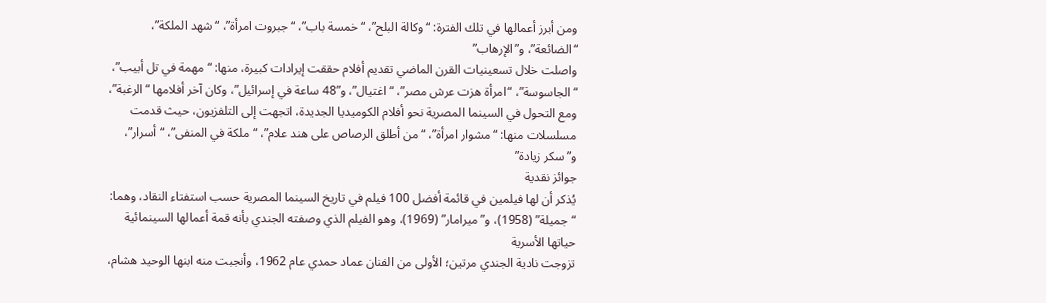ومن أبرز أعمالها في تلك الفترة: “وكالة البلح”، “خمسة باب”، “جبروت امرأة”، “شهد الملكة”، “الضائعة”، و”الإرهاب”
واصلت خلال تسعينيات القرن الماضي تقديم أفلام حققت إيرادات كبيرة، منها: “مهمة في تل أبيب”، “الجاسوسة”، “امرأة هزت عرش مصر”، “اغتيال”، و”48 ساعة في إسرائيل”، وكان آخر أفلامها “الرغبة”، ومع التحول في السينما المصرية نحو أفلام الكوميديا الجديدة، اتجهت إلى التلفزيون، حيث قدمت مسلسلات منها: “مشوار امرأة”، “من أطلق الرصاص على هند علام”، “ملكة في المنفى”، “أسرار”، و”سكر زيادة”
جوائز نقدية
يُذكر أن لها فيلمين في قائمة أفضل 100 فيلم في تاريخ السينما المصرية حسب استفتاء النقاد، وهما: “جميلة” (1958)، و”ميرامار” (1969)، وهو الفيلم الذي وصفته الجندي بأنه قمة أعمالها السينمائية
حياتها الأسرية
تزوجت نادية الجندي مرتين؛ الأولى من الفنان عماد حمدي عام 1962، وأنجبت منه ابنها الوحيد هشام،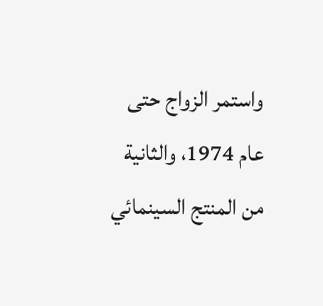واستمر الزواج حتى عام 1974، والثانية من المنتج السينمائي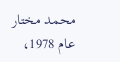محمد مختار عام 1978،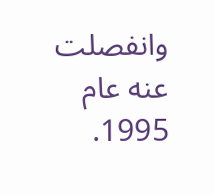وانفصلت عنه عام 1995.